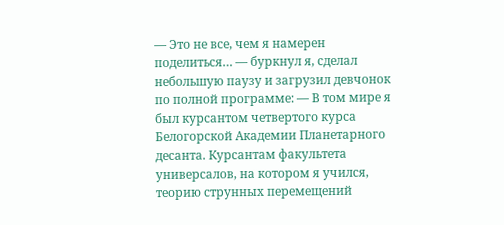— Это не все, чем я намерен поделиться… — буркнул я, сделал небольшую паузу и загрузил девчонок по полной программе: — В том мире я был курсантом четвертого курса Белогорской Академии Планетарного десанта. Курсантам факультета универсалов, на котором я учился, теорию струнных перемещений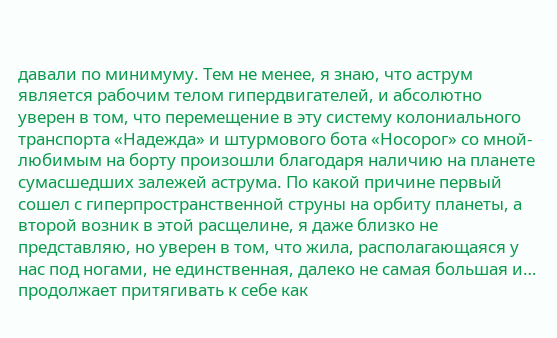давали по минимуму. Тем не менее, я знаю, что аструм является рабочим телом гипердвигателей, и абсолютно уверен в том, что перемещение в эту систему колониального транспорта «Надежда» и штурмового бота «Носорог» со мной-любимым на борту произошли благодаря наличию на планете сумасшедших залежей аструма. По какой причине первый сошел с гиперпространственной струны на орбиту планеты, а второй возник в этой расщелине, я даже близко не представляю, но уверен в том, что жила, располагающаяся у нас под ногами, не единственная, далеко не самая большая и… продолжает притягивать к себе как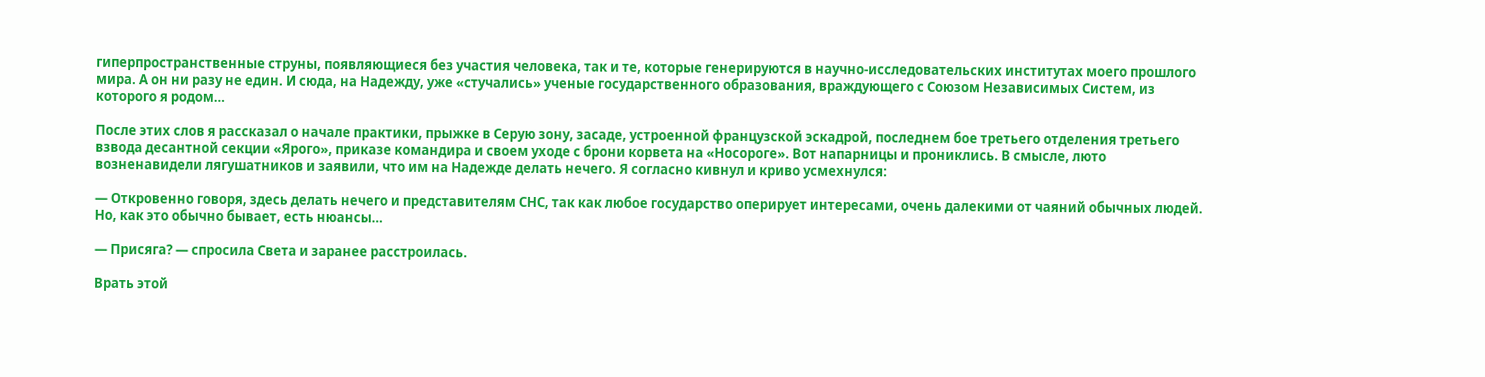гиперпространственные струны, появляющиеся без участия человека, так и те, которые генерируются в научно-исследовательских институтах моего прошлого мира. А он ни разу не един. И сюда, на Надежду, уже «стучались» ученые государственного образования, враждующего с Союзом Независимых Систем, из которого я родом…

После этих слов я рассказал о начале практики, прыжке в Серую зону, засаде, устроенной французской эскадрой, последнем бое третьего отделения третьего взвода десантной секции «Ярого», приказе командира и своем уходе с брони корвета на «Носороге». Вот напарницы и прониклись. В смысле, люто возненавидели лягушатников и заявили, что им на Надежде делать нечего. Я согласно кивнул и криво усмехнулся:

— Откровенно говоря, здесь делать нечего и представителям СНС, так как любое государство оперирует интересами, очень далекими от чаяний обычных людей. Но, как это обычно бывает, есть нюансы…

— Присяга? — спросила Света и заранее расстроилась.

Врать этой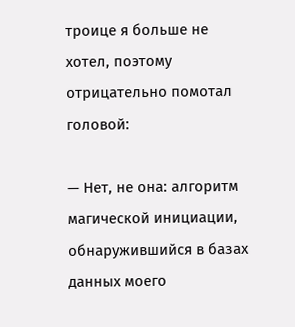троице я больше не хотел, поэтому отрицательно помотал головой:

— Нет, не она: алгоритм магической инициации, обнаружившийся в базах данных моего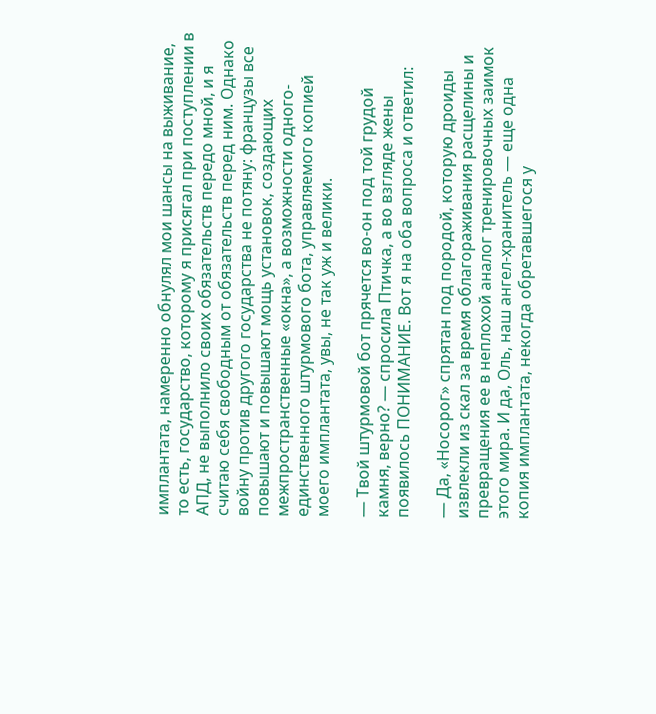имплантата, намеренно обнулял мои шансы на выживание, то есть, государство, которому я присягал при поступлении в АПД, не выполнило своих обязательств передо мной, и я считаю себя свободным от обязательств перед ним. Однако войну против другого государства не потяну: французы все повышают и повышают мощь установок, создающих межпространственные «окна», а возможности одного-единственного штурмового бота, управляемого копией моего имплантата, увы, не так уж и велики.

— Твой штурмовой бот прячется во-он под той грудой камня, верно? — спросила Птичка, а во взгляде жены появилось ПОНИМАНИЕ. Вот я на оба вопроса и ответил:

— Да, «Носорог» спрятан под породой, которую дроиды извлекли из скал за время облагораживания расщелины и превращения ее в неплохой аналог тренировочных заимок этого мира. И да, Оль, наш ангел-хранитель — еще одна копия имплантата, некогда обретавшегося у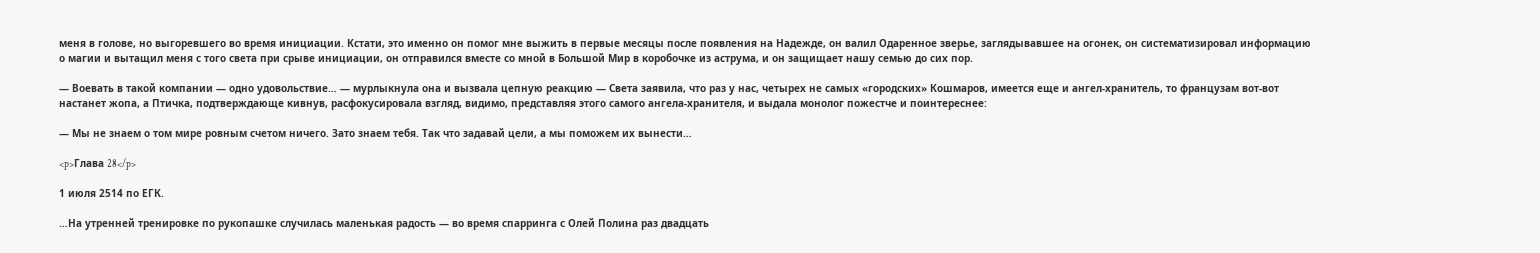меня в голове, но выгоревшего во время инициации. Кстати, это именно он помог мне выжить в первые месяцы после появления на Надежде, он валил Одаренное зверье, заглядывавшее на огонек, он систематизировал информацию о магии и вытащил меня с того света при срыве инициации, он отправился вместе со мной в Большой Мир в коробочке из аструма, и он защищает нашу семью до сих пор.

— Воевать в такой компании — одно удовольствие… — мурлыкнула она и вызвала цепную реакцию — Света заявила, что раз у нас, четырех не самых «городских» Кошмаров, имеется еще и ангел-хранитель, то французам вот-вот настанет жопа, а Птичка, подтверждающе кивнув, расфокусировала взгляд, видимо, представляя этого самого ангела-хранителя, и выдала монолог пожестче и поинтереснее:

— Мы не знаем о том мире ровным счетом ничего. Зато знаем тебя. Так что задавай цели, а мы поможем их вынести…

<p>Глава 28</p>

1 июля 2514 по ЕГК.

…На утренней тренировке по рукопашке случилась маленькая радость — во время спарринга с Олей Полина раз двадцать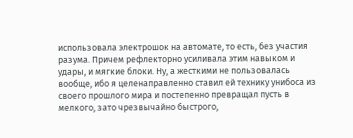использовала электрошок на автомате, то есть, без участия разума. Причем рефлекторно усиливала этим навыком и удары, и мягкие блоки. Ну, а жесткими не пользовалась вообще, ибо я целенаправленно ставил ей технику унибоса из своего прошлого мира и постепенно превращал пусть в мелкого, зато чрезвычайно быстрого,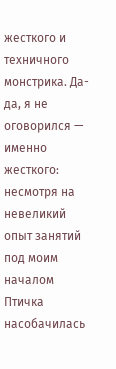жесткого и техничного монстрика. Да-да, я не оговорился — именно жесткого: несмотря на невеликий опыт занятий под моим началом Птичка насобачилась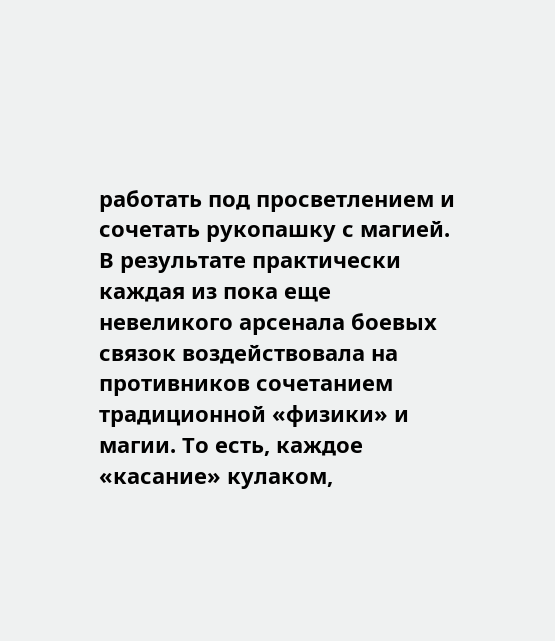работать под просветлением и сочетать рукопашку с магией. В результате практически каждая из пока еще невеликого арсенала боевых связок воздействовала на противников сочетанием традиционной «физики» и магии. То есть, каждое «касание» кулаком,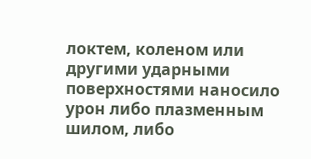локтем, коленом или другими ударными поверхностями наносило урон либо плазменным шилом, либо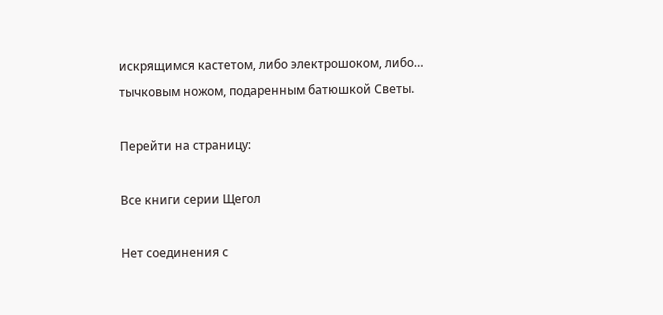искрящимся кастетом, либо электрошоком, либо… тычковым ножом, подаренным батюшкой Светы.

Перейти на страницу:

Все книги серии Щегол

Нет соединения с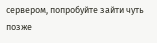сервером, попробуйте зайти чуть позже